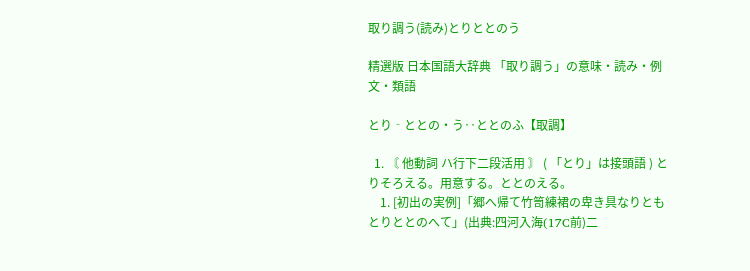取り調う(読み)とりととのう

精選版 日本国語大辞典 「取り調う」の意味・読み・例文・類語

とり‐ととの・う‥ととのふ【取調】

  1. 〘 他動詞 ハ行下二段活用 〙 ( 「とり」は接頭語 ) とりそろえる。用意する。ととのえる。
    1. [初出の実例]「郷へ帰て竹笥練裙の卑き具なりともとりととのへて」(出典:四河入海(17C前)二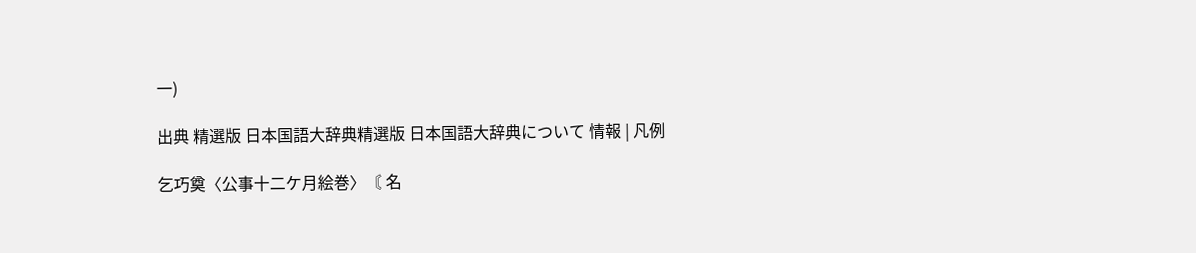一)

出典 精選版 日本国語大辞典精選版 日本国語大辞典について 情報 | 凡例

乞巧奠〈公事十二ケ月絵巻〉〘 名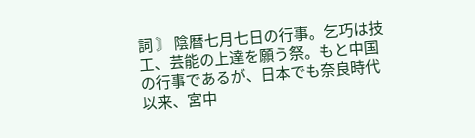詞 〙 陰暦七月七日の行事。乞巧は技工、芸能の上達を願う祭。もと中国の行事であるが、日本でも奈良時代以来、宮中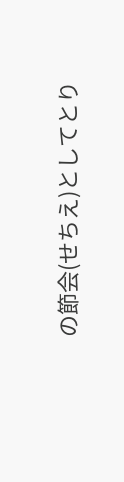の節会(せちえ)としてとり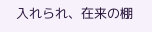入れられ、在来の棚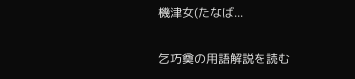機津女(たなば...

乞巧奠の用語解説を読む